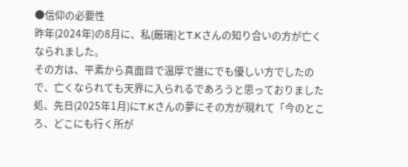●信仰の必要性
昨年(2024年)の8月に、私(厳瑞)とT.Kさんの知り合いの方が亡くなられました。
その方は、平素から真面目で温厚で誰にでも優しい方でしたので、亡くなられても天界に入られるであろうと思っておりました処、先日(2025年1月)にT.Kさんの夢にその方が現れて「今のところ、どこにも行く所が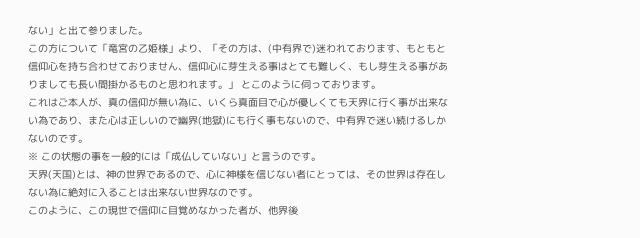ない」と出て参りました。
この方について「竜宮の乙姫様」より、「その方は、(中有界で)迷われております、もともと信仰心を持ち合わせておりません、信仰心に芽生える事はとても難しく、もし芽生える事がありましても長い間掛かるものと思われます。」 とこのように伺っております。
これはご本人が、真の信仰が無い為に、いくら真面目で心が優しくても天界に行く事が出来ない為であり、また心は正しいので幽界(地獄)にも行く事もないので、中有界で迷い続けるしかないのです。
※ この状態の事を一般的には「成仏していない」と言うのです。
天界(天国)とは、神の世界であるので、心に神様を信じない者にとっては、その世界は存在しない為に絶対に入ることは出来ない世界なのです。
このように、この現世で信仰に目覚めなかった者が、他界後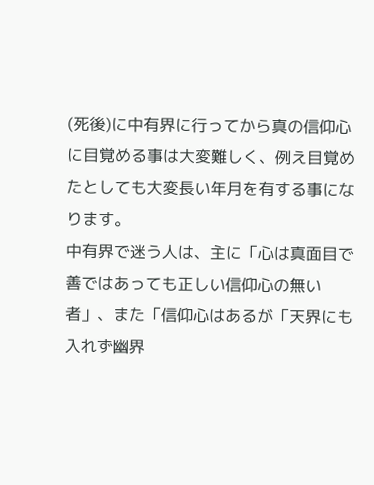(死後)に中有界に行ってから真の信仰心に目覚める事は大変難しく、例え目覚めたとしても大変長い年月を有する事になります。
中有界で迷う人は、主に「心は真面目で善ではあっても正しい信仰心の無い者」、また「信仰心はあるが「天界にも入れず幽界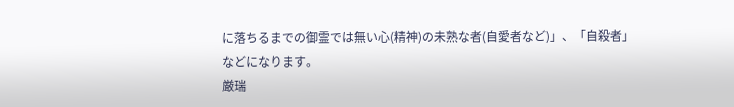に落ちるまでの御霊では無い心(精神)の未熟な者(自愛者など)」、「自殺者」などになります。
厳瑞